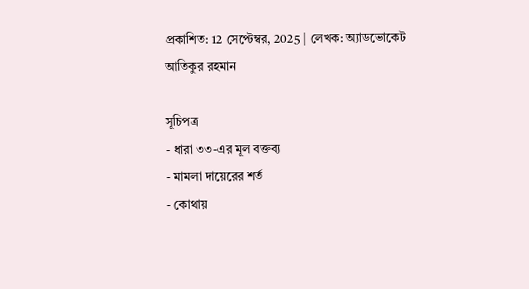প্রকাশিত: 12 সেপ্টেম্বর, 2025 | লেখক: অ্যাডভোকেট আতিকুর রহমান

সূচিপত্র
- ধারা ৩৩-এর মূল বক্তব্য
- মামলা দায়েরের শর্ত
- কোথায়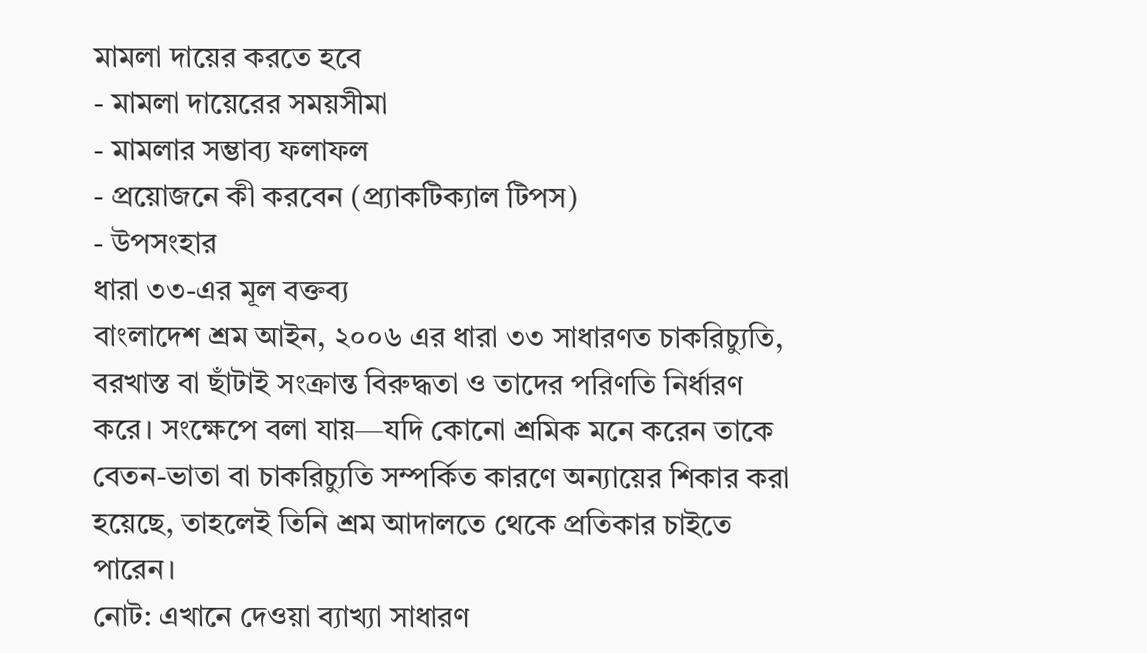মামলা দায়ের করতে হবে
- মামলা দায়েরের সময়সীমা
- মামলার সম্ভাব্য ফলাফল
- প্রয়োজনে কী করবেন (প্র্যাকটিক্যাল টিপস)
- উপসংহার
ধারা ৩৩-এর মূল বক্তব্য
বাংলাদেশ শ্রম আইন, ২০০৬ এর ধারা ৩৩ সাধারণত চাকরিচ্যুতি, বরখাস্ত বা ছাঁটাই সংক্রান্ত বিরুদ্ধতা ও তাদের পরিণতি নির্ধারণ করে। সংক্ষেপে বলা যায়—যদি কোনো শ্রমিক মনে করেন তাকে বেতন-ভাতা বা চাকরিচ্যুতি সম্পর্কিত কারণে অন্যায়ের শিকার করা হয়েছে, তাহলেই তিনি শ্রম আদালতে থেকে প্রতিকার চাইতে পারেন।
নোট: এখানে দেওয়া ব্যাখ্যা সাধারণ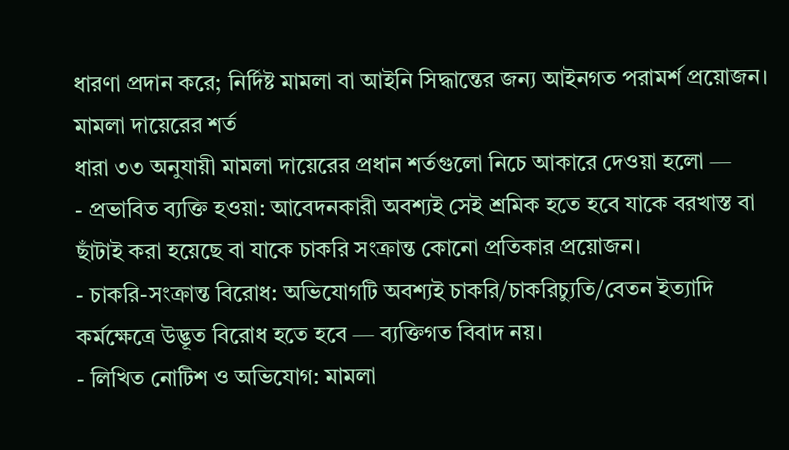ধারণা প্রদান করে; নির্দিষ্ট মামলা বা আইনি সিদ্ধান্তের জন্য আইনগত পরামর্শ প্রয়োজন।
মামলা দায়েরের শর্ত
ধারা ৩৩ অনুযায়ী মামলা দায়েরের প্রধান শর্তগুলো নিচে আকারে দেওয়া হলো —
- প্রভাবিত ব্যক্তি হওয়া: আবেদনকারী অবশ্যই সেই শ্রমিক হতে হবে যাকে বরখাস্ত বা ছাঁটাই করা হয়েছে বা যাকে চাকরি সংক্রান্ত কোনো প্রতিকার প্রয়োজন।
- চাকরি-সংক্রান্ত বিরোধ: অভিযোগটি অবশ্যই চাকরি/চাকরিচ্যুতি/বেতন ইত্যাদি কর্মক্ষেত্রে উদ্ভূত বিরোধ হতে হবে — ব্যক্তিগত বিবাদ নয়।
- লিখিত নোটিশ ও অভিযোগ: মামলা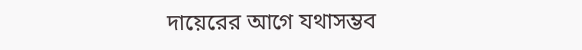দায়েরের আগে যথাসম্ভব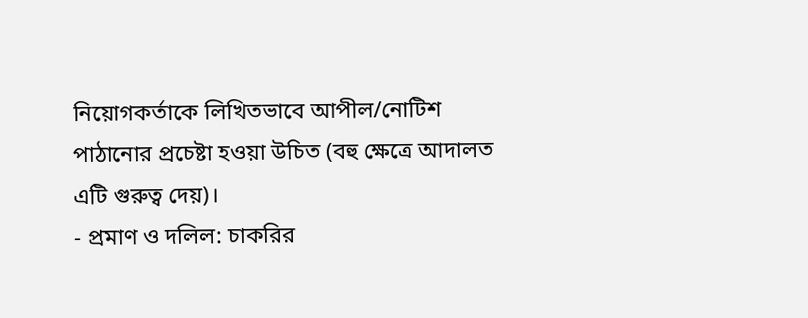নিয়োগকর্তাকে লিখিতভাবে আপীল/নোটিশ পাঠানোর প্রচেষ্টা হওয়া উচিত (বহু ক্ষেত্রে আদালত এটি গুরুত্ব দেয়)।
- প্রমাণ ও দলিল: চাকরির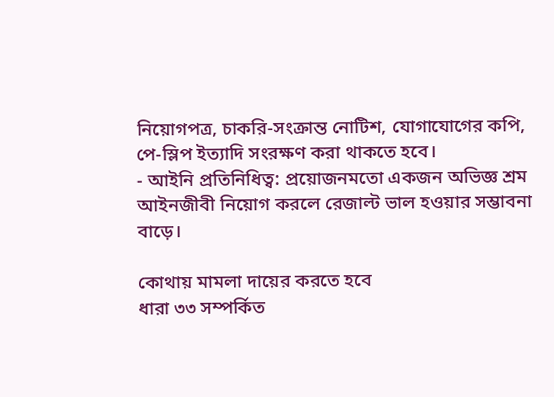নিয়োগপত্র, চাকরি-সংক্রান্ত নোটিশ, যোগাযোগের কপি, পে-স্লিপ ইত্যাদি সংরক্ষণ করা থাকতে হবে।
- আইনি প্রতিনিধিত্ব: প্রয়োজনমতো একজন অভিজ্ঞ শ্রম আইনজীবী নিয়োগ করলে রেজাল্ট ভাল হওয়ার সম্ভাবনা বাড়ে।

কোথায় মামলা দায়ের করতে হবে
ধারা ৩৩ সম্পর্কিত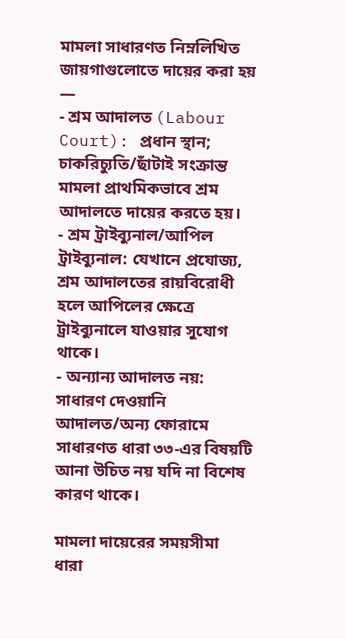মামলা সাধারণত নিম্নলিখিত জায়গাগুলোতে দায়ের করা হয় —
- শ্রম আদালত (Labour Court): প্রধান স্থান; চাকরিচ্যুতি/ছাঁটাই সংক্রান্ত মামলা প্রাথমিকভাবে শ্রম আদালতে দায়ের করতে হয়।
- শ্রম ট্রাইব্যুনাল/আপিল ট্রাইব্যুনাল: যেখানে প্রযোজ্য, শ্রম আদালতের রায়বিরোধী হলে আপিলের ক্ষেত্রে ট্রাইব্যুনালে যাওয়ার সুযোগ থাকে।
- অন্যান্য আদালত নয়: সাধারণ দেওয়ানি আদালত/অন্য ফোরামে সাধারণত ধারা ৩৩-এর বিষয়টি আনা উচিত নয় যদি না বিশেষ কারণ থাকে।

মামলা দায়েরের সময়সীমা
ধারা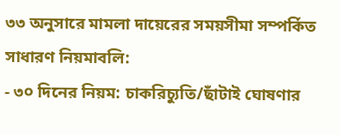৩৩ অনুসারে মামলা দায়েরের সময়সীমা সম্পর্কিত সাধারণ নিয়মাবলি:
- ৩০ দিনের নিয়ম: চাকরিচ্যুতি/ছাঁটাই ঘোষণার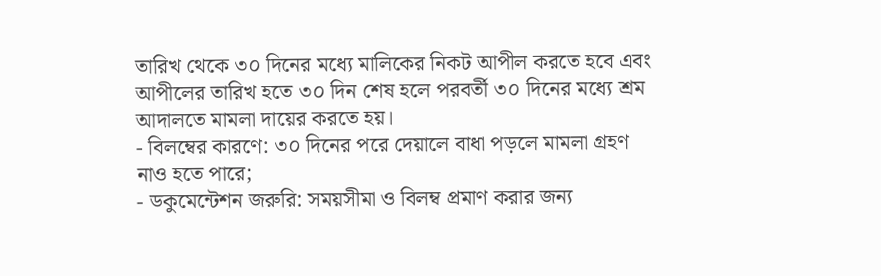তারিখ থেকে ৩০ দিনের মধ্যে মালিকের নিকট আপীল করতে হবে এবং আপীলের তারিখ হতে ৩০ দিন শেষ হলে পরবর্তী ৩০ দিনের মধ্যে শ্রম আদালতে মামলা দায়ের করতে হয়।
- বিলম্বের কারণে: ৩০ দিনের পরে দেয়ালে বাধা পড়লে মামলা গ্রহণ নাও হতে পারে;
- ডকুমেন্টেশন জরুরি: সময়সীমা ও বিলম্ব প্রমাণ করার জন্য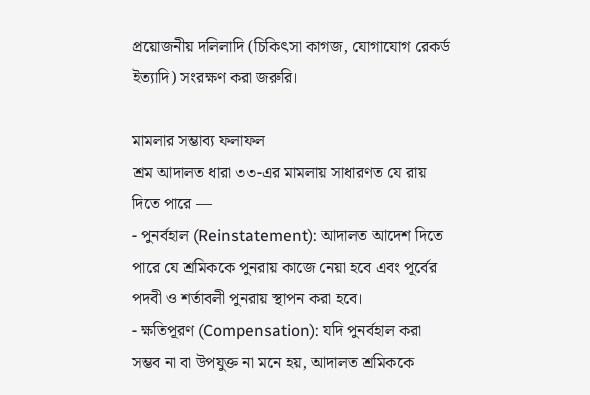প্রয়োজনীয় দলিলাদি (চিকিৎসা কাগজ, যোগাযোগ রেকর্ড ইত্যাদি) সংরক্ষণ করা জরুরি।

মামলার সম্ভাব্য ফলাফল
শ্রম আদালত ধারা ৩৩-এর মামলায় সাধারণত যে রায় দিতে পারে —
- পুনর্বহাল (Reinstatement): আদালত আদেশ দিতে পারে যে শ্রমিককে পুনরায় কাজে নেয়া হবে এবং পূর্বের পদবী ও শর্তাবলী পুনরায় স্থাপন করা হবে।
- ক্ষতিপূরণ (Compensation): যদি পুনর্বহাল করা সম্ভব না বা উপযুক্ত না মনে হয়, আদালত শ্রমিককে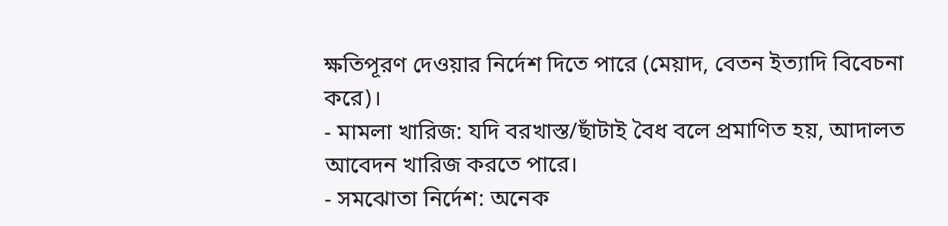ক্ষতিপূরণ দেওয়ার নির্দেশ দিতে পারে (মেয়াদ, বেতন ইত্যাদি বিবেচনা করে)।
- মামলা খারিজ: যদি বরখাস্ত/ছাঁটাই বৈধ বলে প্রমাণিত হয়, আদালত আবেদন খারিজ করতে পারে।
- সমঝোতা নির্দেশ: অনেক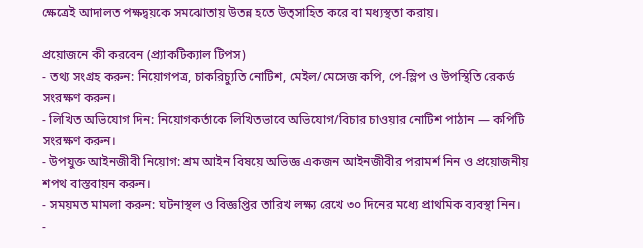ক্ষেত্রেই আদালত পক্ষদ্বয়কে সমঝোতায় উতন্ন হতে উত্সাহিত করে বা মধ্যস্থতা করায়।

প্রয়োজনে কী করবেন (প্র্যাকটিক্যাল টিপস)
- তথ্য সংগ্রহ করুন: নিয়োগপত্র, চাকরিচ্যুতি নোটিশ, মেইল/মেসেজ কপি, পে-স্লিপ ও উপস্থিতি রেকর্ড সংরক্ষণ করুন।
- লিখিত অভিযোগ দিন: নিয়োগকর্তাকে লিখিতভাবে অভিযোগ/বিচার চাওয়ার নোটিশ পাঠান — কপিটি সংরক্ষণ করুন।
- উপযুক্ত আইনজীবী নিয়োগ: শ্রম আইন বিষয়ে অভিজ্ঞ একজন আইনজীবীর পরামর্শ নিন ও প্রয়োজনীয় শপথ বাস্তবায়ন করুন।
- সময়মত মামলা করুন: ঘটনাস্থল ও বিজ্ঞপ্তির তারিখ লক্ষ্য রেখে ৩০ দিনের মধ্যে প্রাথমিক ব্যবস্থা নিন।
-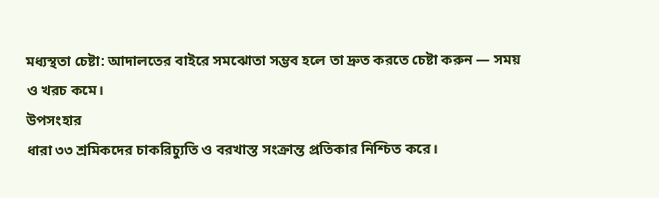মধ্যস্থতা চেষ্টা: আদালতের বাইরে সমঝোতা সম্ভব হলে তা দ্রুত করতে চেষ্টা করুন — সময় ও খরচ কমে।
উপসংহার
ধারা ৩৩ শ্রমিকদের চাকরিচ্যুতি ও বরখাস্ত সংক্রান্ত প্রতিকার নিশ্চিত করে।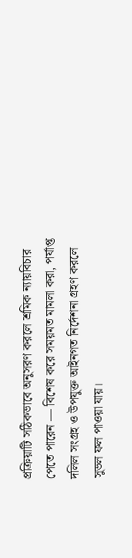প্রক্রিয়াটি সঠিকভাবে অনুসরণ করলে শ্রমিক ন্যায়বিচার পেতে পারেন — বিশেষ করে সময়মত মামলা করা, পর্যাপ্ত দলিল সংগ্রহ ও উপযুক্ত আইনগত নির্দেশনা গ্রহণ করলে সুভল ফল পাওয়া যায়।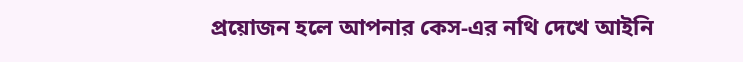প্রয়োজন হলে আপনার কেস-এর নথি দেখে আইনি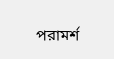পরামর্শ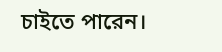চাইতে পারেন।